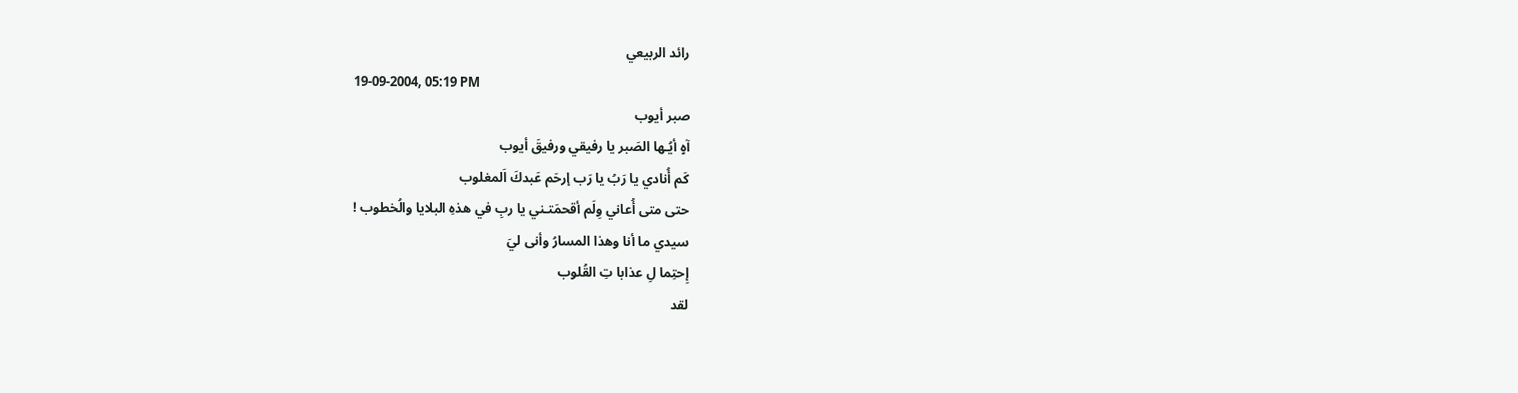رائد الربيعي
19-09-2004, 05:19 PM
صبر أيوب
آهٍ أيُـها الصَبر يا رفيقي ورفيقَ أيوب
كَم أُنادي يا رَبُ يا رَب إرحَم عَبدكَ اَلمغلوب
حتى متى أُعاني وِلَم أقحمَتـني يا ربِ في هذهِ البلايا والُخطوب !
سيدي ما أنا وهذا المسارُ وأنى ليَ
إِحتِما لِ عذابا تِ القُلوب
لقد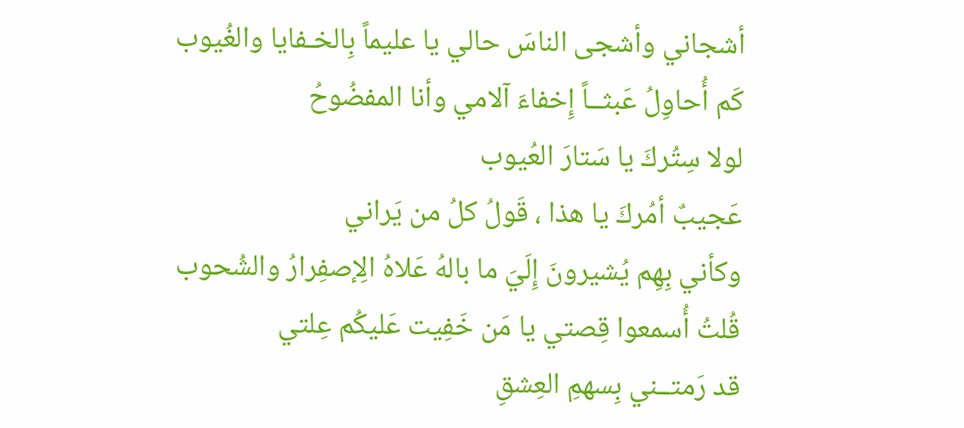أشجاني وأشجى الناسَ حالي يا عليماً بِالخـفايا والغُيوب
كَم أُحاوِلُ عَبثــاً إِخفاءَ آلامي وأنا المفضُوحُ
لولا سِتُركَ يا سَتارَ العُيوب
عَجيبٌ أمُركَ يا هذا ، قَولُ كلُ من يَراني
وكأني بِهِم يُشيرونَ إِلَيَ ما بالهُ عَلاهُ الِإصفِرارُ والشُحوب
قُلتُ أُسمعوا قِصتي يا مَن خَفِيت عَليكُم عِلتي
قد رَمتــني بِسهمِ العِشقِ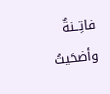فاتِــنةٌ وأضحَيتُ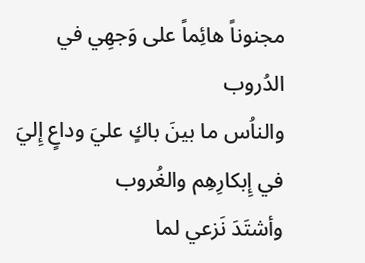مجنوناً هائِماً على وَجهِي في الدُروب
والناُس ما بينَ باكٍ عليَ وداعٍ إِليَ في إِبكارِهِم والغُروب
وأشتَدَ نَزعي لما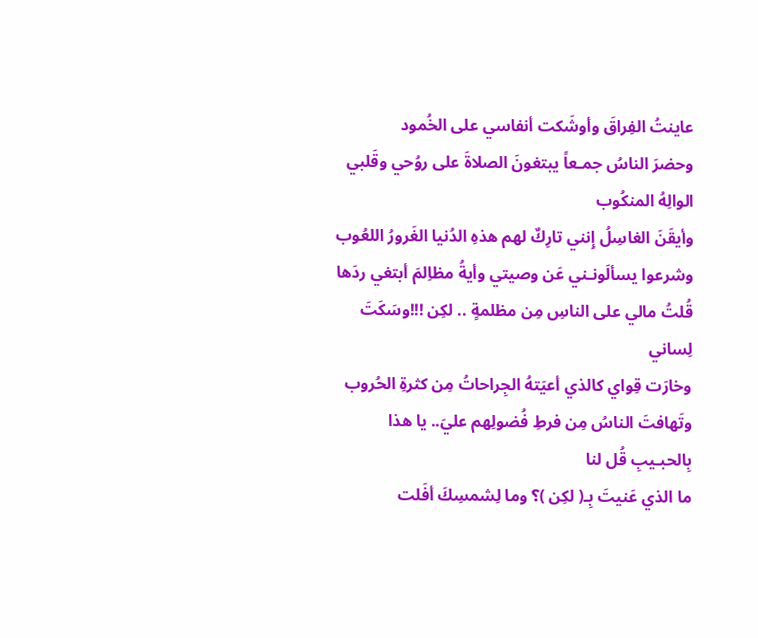عاينتُ الفِراقَ وأوشَكت أنفاسي على الخُمود
وحضرَ الناسُ جمـعاً يبتغونَ الصلاةَ على روُحي وقَلبي الوالِهُ المنكُوب
وأيقَنَ الغاسِلُ إِنني تارِكٌ لهم هذهِ الدُنيا الغَرورُ اللعُوب
وشرعوا يسألَونـني عَن وصيتي وأيةُ مظاِلمَ أبتغي ردَها
قُلتُ مالي على الناسِ مِن مظلمةٍ .. لكِن !!!وسَكَتَ لِساني
وخارَت قِواي كالذي أعيَتهُ الجِراحاتُ مِن كثرةِ الحُروب
وتَهافتَ الناسُ مِن فرطِ فُضولِهم عليَ.. يا هذا بِالحبـيبِ قُل لنا
ما الذي عَنيتَ بِـ( لكِن )؟ وما لِشمسِكَ أفَلت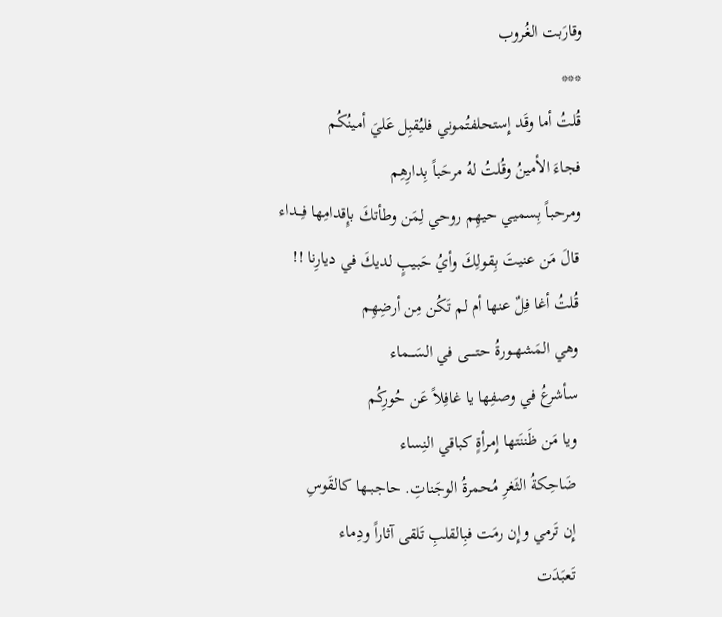وقارَبت الغُروب
***
قُلتُ أما وقَد إِستحلفتُموني فليُقبِل عَليَ أمينُكُم
فجاءَ الأمينُ وقُلتُ لهُ مرحَباً بِدارِهِم
ومرحباً بِسميي حيهِم روحي لِمَن وطأتكَ بإِقدامِها فِـــداء
قالَ مَن عنيتَ بِقولِكَ وأيُ حَبيبٍ لديكَ في ديارِنا !!
قُلتُ أغا فِلٌ عنها أم لم تَكُن مِن أرضِهِم
وهي المَشهــورةُ حتـــــى في السَـــماء
سأشرعُ في وصفِها يا غافِلاً عَن حُورِكُم
ويا مَن ظَننَتها إِمرأةٍ كباقي النِساء
ضَاحِكةُ الثَغرِ مُحمرةُ الوجَناتِ. حاجبــها كالقَوسِ
إِن تَرمي وإِن رمَت فبِالقلبِ تَلقى آثاراً ودِماء
تَعبَدَت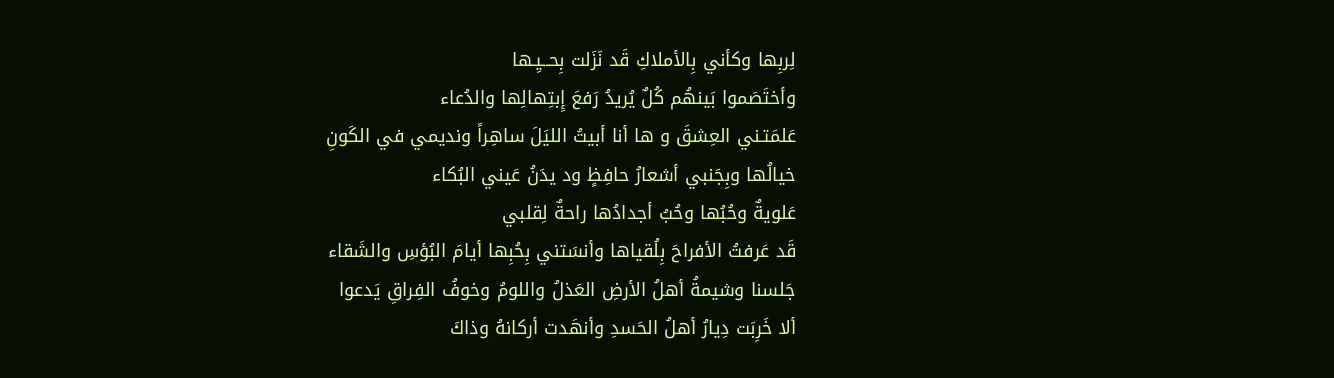لِربِها وكأني بِالأملاكِ قَد نَزَلت بِحــيِـها
وأختَصَموا بَينهُم كُلٌ يُريدُ رَفعَ إِبتِهالِها والدُعاء
عَلمَتـني العِشقَ و ها أنا أبيتُ الليَلَ ساهِراً ونديمي في الكَونِ
خيالُها وبِجَنبي أشعارُ حافِظٍ ود يدَنُ عَيني البُكاء
عَلويةٌ وحُبُها وحُبُ أجدادُها راحةٌ لِقلبي
قَد عَرفتُ الأفراحَ بِلُقياها وأنسَتني بِحُبِها أيامَ البُؤسِ والشَقاء
جَلسنا وشيمةُ أهلُ الأرضِ العَذلُ واللومُ وخوفُ الفِراقِ يَدعوا
ألا خَرِبَت دِيارُ أهلُ الحَسدِ وأنهَدت أركانهُ وذاكَ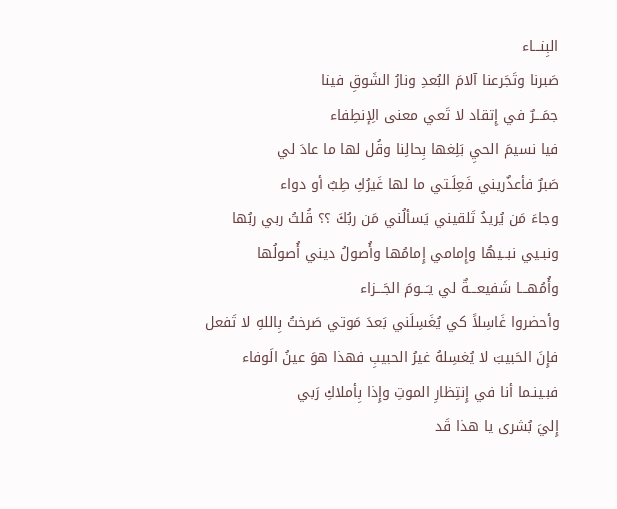البِنـــاء
صَبرنا وتَجَرعنا آلامَ البُعدِ ونارُ الشَوقِ فينا
جمَـــرٌ في إِتقاد لا تَعي معنى الِإنطِفاء
فيا نسيمَ الحيِ بَلِغها بِحالِنا وقُل لها ما عادَ لي
صَبرٌ فأعذٌريني فَعِلَـتي ما لها غَيرُكِ طِبٌ أو دواء
وجاءَ مَن يُريدُ تَلقيني يَسألُني مَن ربُكَ ؟؟ قُلتُ ربي ربُها
ونبـيي نبــيهُا وإِمامي إِمامُها وأُصولُ ديني أُصولُها
وأُمُهـــا شَفيعـــةٌ لي يـَــومَ الجَـــزاء
وأحضروا غَاسِلاً كي يُغَسِلَني بَعدَ مَوتي صَرختُ بِاللهِ لا تَفعل
فإِنَ الحَبيبَ لا يُغسِلهُ غيرُ الحبيبِ فهذا هوَ عينُ الَوفاء
فبـينـما أنا في إِنتِظارِ الموتِ وإِذا بِأملاكِ رَبي
إِليَ بُشرى يا هذا قَد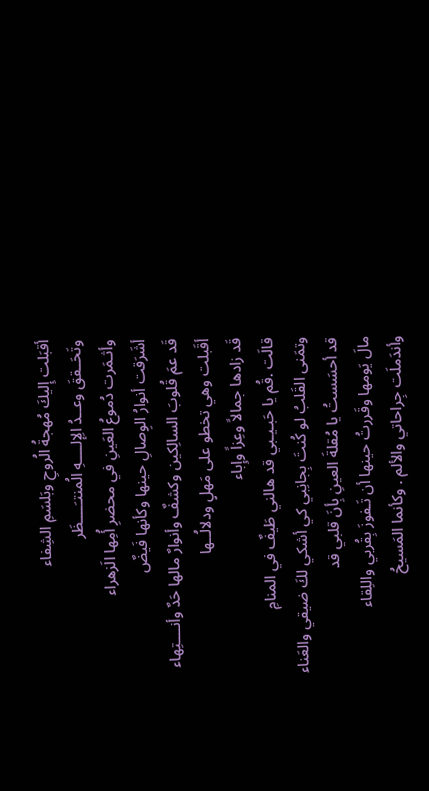أقبَلت إِليكَ مُهجةُ الُروحِ وبَلسَمِ الشِفاء
وتَحَــققَ وعــدُ الِإلــــهِ الُمنتـَــــظَر
وأثـمَرت دُموعُ العَينِ في محضرِ أُمِها الَزهراء
أشَرَقت أنوارُ الوِصالِ حينها وكأنها فَيضٌ
قَد عمَ قُلوبَ السالِكين وكشفٌ وأنوارٌ مالها حَدٌ وأنــــتِهاء
أقَبلت وهي تخطو على مَهلٍ ودلالُــها
قَد زادها جمالاً وعِزاً وإِباء
قالَت .قُم يا حَبـيـبي قد هالني طَيفٌ في المنامِ
وتمَنى القَلبُ لو كُنتَ بِجانِبي كي أشكي لكَ ضيقي والعَناء
قد أحسَستُ يا مُقلةَ العينِ بِأنَ قلبي قد
مالَ يَومها وقَررتُ حينها أن تَـفوزَ بِقُربي واللِقاء
وأندَملَت جِراحاتي والألم . وكأنما المَسيحُ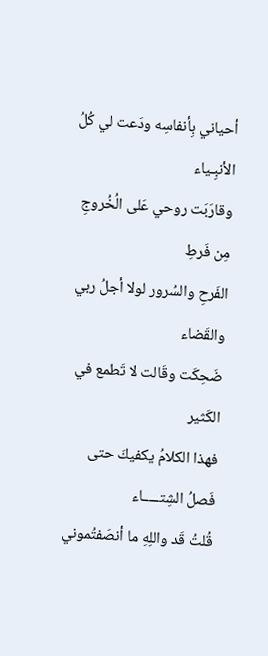أحياني بِأنفاسِه ودَعت لي كُلُ الأنبِـياء
وقارَبَت روحي عَلى الُخُروجِ مِن فَرطِ
الفَرحِ والسُرور لولا أجلُ ربي والقَضاء
ضَحِكَت وقَالت لا تَطمع في الكَثير
فهذا الكلامُ يكفيكَ حتى فَصلُ الشِتـــــاء
قُلتُ قَد واللِهِ ما أنصَفتُموني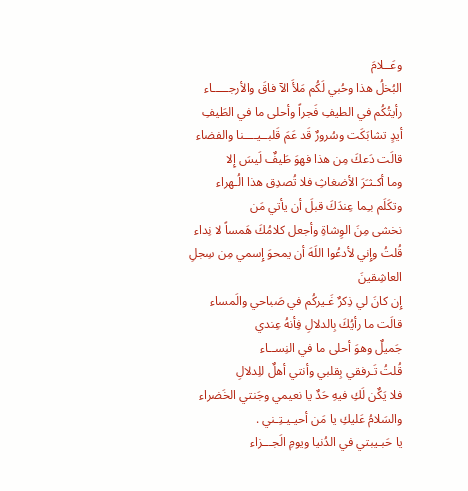وعَــلامَ
البُخلُ هذا وحُبي لَكُم مَلأَ الآ فاقَ والأرجـــــاء
رأيتُكُم في الطيفِ فَجراً وأحلى ما في الطَيفِ
أيدٍ تشابَكَت وسُرورٌ قَد عَمَ قَلبــيــــنا والفضاء
قالَت دَعكَ مِن هذا فهوَ طَيفٌ لَيسَ إِلا
وما أكـثـَرَ الأضغاثِ فلا تُصدِق هذا الُـهراء
وتكَلَم بـِما عِندَكَ قبلَ أن يأتي مَن
نخشى مِنَ الوِشاةِ وأجعل كلامُكَ هَمساً لا نِداء
قُلتُ وإِني لأدعُوا اللَهَ أن يمحوَ إِسمي مِن سِجلِ العاشِقينَ
إِن كانَ لي ذِكرٌ غَـيركُم في صَباحي والَمساء
قالَت ما رأيُكَ بِالدلالِ فِأنهُ عِندي
جَميلٌ وهوَ أحلى ما في النِســاء
قُلتُ تَـرفقي بِقلبي وأنتي أهلٌ للِدلالِ
فلا يَكٌن لَكِ فيهِ حَدٌ يا نعيمي وجَنتي الخَضراء
والسَلامُ عَليكِ يا مَن أحيـيـتِـني .
يا حَبـيبتي في الدُنيا ويومِ الَجـــزاء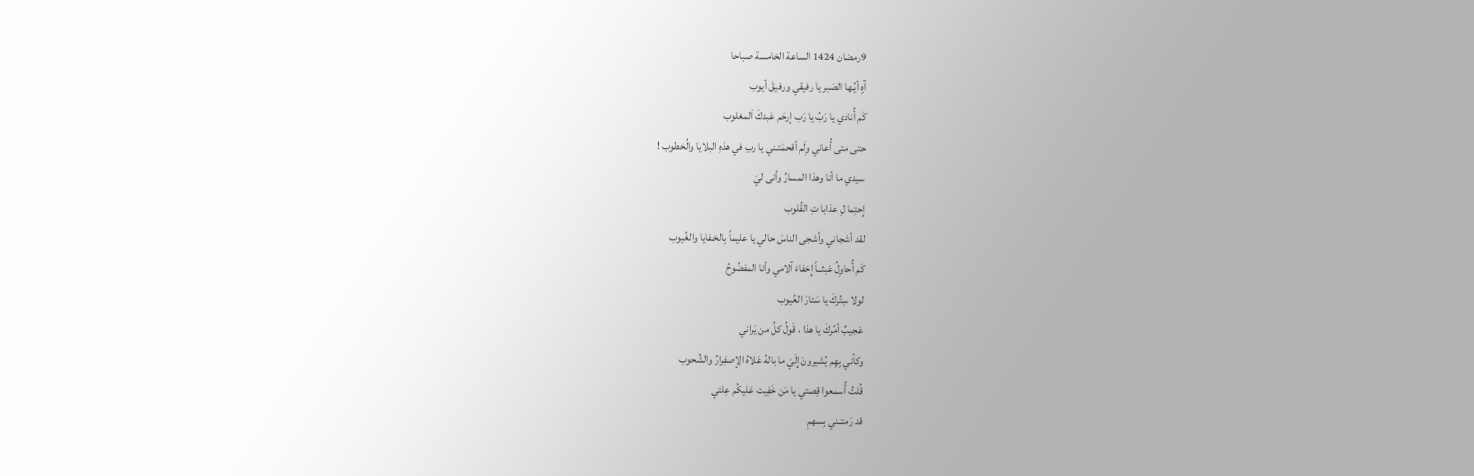9رمضان 1424 الساعة الخامسة صباحا
آهٍ أيُـها الصَبر يا رفيقي ورفيقَ أيوب
كَم أُنادي يا رَبُ يا رَب إرحَم عَبدكَ اَلمغلوب
حتى متى أُعاني وِلَم أقحمَتـني يا ربِ في هذهِ البلايا والُخطوب !
سيدي ما أنا وهذا المسارُ وأنى ليَ
إِحتِما لِ عذابا تِ القُلوب
لقد أشجاني وأشجى الناسَ حالي يا عليماً بِالخـفايا والغُيوب
كَم أُحاوِلُ عَبثــاً إِخفاءَ آلامي وأنا المفضُوحُ
لولا سِتُركَ يا سَتارَ العُيوب
عَجيبٌ أمُركَ يا هذا ، قَولُ كلُ من يَراني
وكأني بِهِم يُشيرونَ إِلَيَ ما بالهُ عَلاهُ الِإصفِرارُ والشُحوب
قُلتُ أُسمعوا قِصتي يا مَن خَفِيت عَليكُم عِلتي
قد رَمتــني بِسهمِ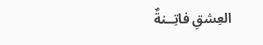العِشقِ فاتِــنةٌ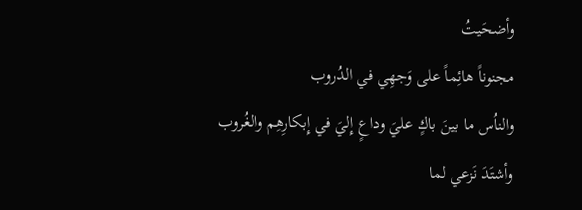وأضحَيتُ
مجنوناً هائِماً على وَجهِي في الدُروب
والناُس ما بينَ باكٍ عليَ وداعٍ إِليَ في إِبكارِهِم والغُروب
وأشتَدَ نَزعي لما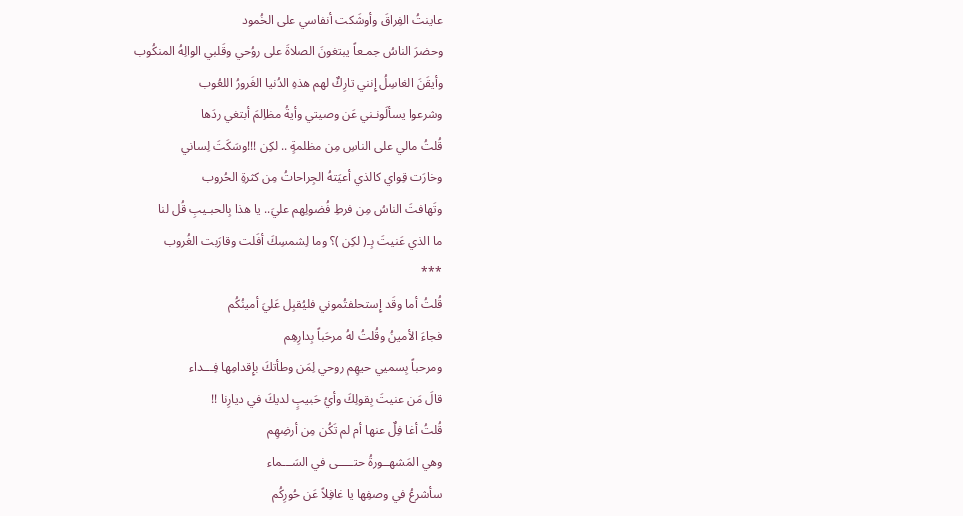عاينتُ الفِراقَ وأوشَكت أنفاسي على الخُمود
وحضرَ الناسُ جمـعاً يبتغونَ الصلاةَ على روُحي وقَلبي الوالِهُ المنكُوب
وأيقَنَ الغاسِلُ إِنني تارِكٌ لهم هذهِ الدُنيا الغَرورُ اللعُوب
وشرعوا يسألَونـني عَن وصيتي وأيةُ مظاِلمَ أبتغي ردَها
قُلتُ مالي على الناسِ مِن مظلمةٍ .. لكِن !!!وسَكَتَ لِساني
وخارَت قِواي كالذي أعيَتهُ الجِراحاتُ مِن كثرةِ الحُروب
وتَهافتَ الناسُ مِن فرطِ فُضولِهم عليَ.. يا هذا بِالحبـيبِ قُل لنا
ما الذي عَنيتَ بِـ( لكِن )؟ وما لِشمسِكَ أفَلت وقارَبت الغُروب
***
قُلتُ أما وقَد إِستحلفتُموني فليُقبِل عَليَ أمينُكُم
فجاءَ الأمينُ وقُلتُ لهُ مرحَباً بِدارِهِم
ومرحباً بِسميي حيهِم روحي لِمَن وطأتكَ بإِقدامِها فِـــداء
قالَ مَن عنيتَ بِقولِكَ وأيُ حَبيبٍ لديكَ في ديارِنا !!
قُلتُ أغا فِلٌ عنها أم لم تَكُن مِن أرضِهِم
وهي المَشهــورةُ حتـــــى في السَـــماء
سأشرعُ في وصفِها يا غافِلاً عَن حُورِكُم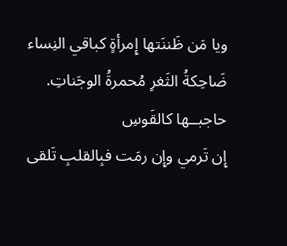ويا مَن ظَننَتها إِمرأةٍ كباقي النِساء
ضَاحِكةُ الثَغرِ مُحمرةُ الوجَناتِ. حاجبــها كالقَوسِ
إِن تَرمي وإِن رمَت فبِالقلبِ تَلقى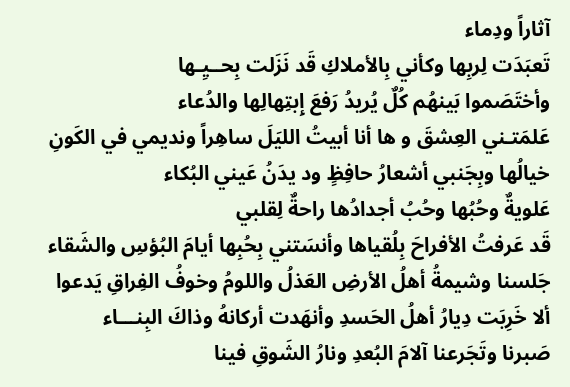آثاراً ودِماء
تَعبَدَت لِربِها وكأني بِالأملاكِ قَد نَزَلت بِحــيِـها
وأختَصَموا بَينهُم كُلٌ يُريدُ رَفعَ إِبتِهالِها والدُعاء
عَلمَتـني العِشقَ و ها أنا أبيتُ الليَلَ ساهِراً ونديمي في الكَونِ
خيالُها وبِجَنبي أشعارُ حافِظٍ ود يدَنُ عَيني البُكاء
عَلويةٌ وحُبُها وحُبُ أجدادُها راحةٌ لِقلبي
قَد عَرفتُ الأفراحَ بِلُقياها وأنسَتني بِحُبِها أيامَ البُؤسِ والشَقاء
جَلسنا وشيمةُ أهلُ الأرضِ العَذلُ واللومُ وخوفُ الفِراقِ يَدعوا
ألا خَرِبَت دِيارُ أهلُ الحَسدِ وأنهَدت أركانهُ وذاكَ البِنـــاء
صَبرنا وتَجَرعنا آلامَ البُعدِ ونارُ الشَوقِ فينا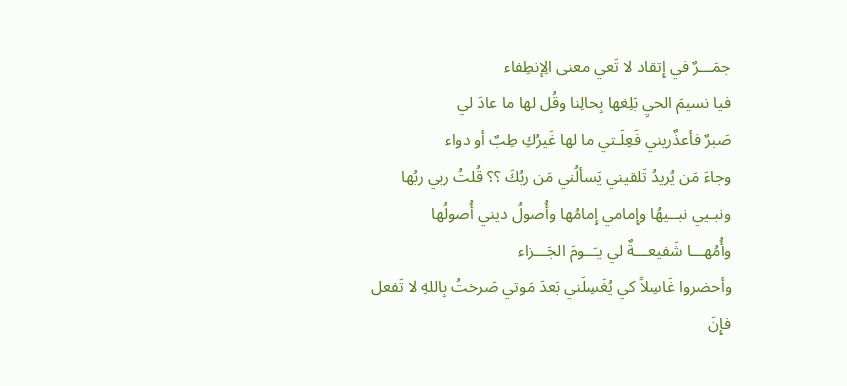جمَـــرٌ في إِتقاد لا تَعي معنى الِإنطِفاء
فيا نسيمَ الحيِ بَلِغها بِحالِنا وقُل لها ما عادَ لي
صَبرٌ فأعذٌريني فَعِلَـتي ما لها غَيرُكِ طِبٌ أو دواء
وجاءَ مَن يُريدُ تَلقيني يَسألُني مَن ربُكَ ؟؟ قُلتُ ربي ربُها
ونبـيي نبــيهُا وإِمامي إِمامُها وأُصولُ ديني أُصولُها
وأُمُهـــا شَفيعـــةٌ لي يـَــومَ الجَـــزاء
وأحضروا غَاسِلاً كي يُغَسِلَني بَعدَ مَوتي صَرختُ بِاللهِ لا تَفعل
فإِنَ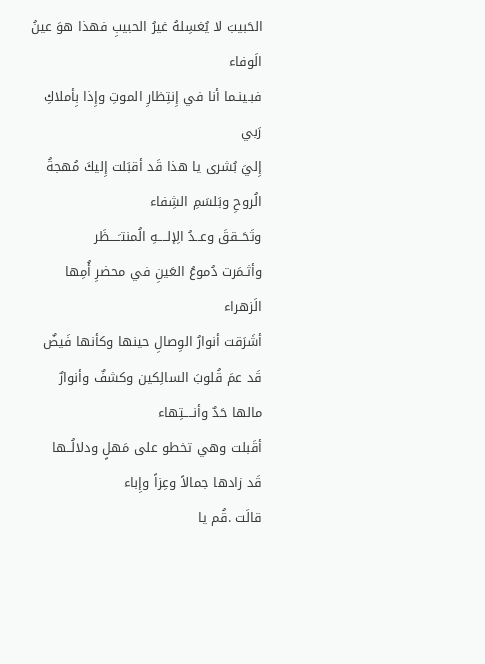الحَبيبَ لا يُغسِلهُ غيرُ الحبيبِ فهذا هوَ عينُ الَوفاء
فبـينـما أنا في إِنتِظارِ الموتِ وإِذا بِأملاكِ رَبي
إِليَ بُشرى يا هذا قَد أقبَلت إِليكَ مُهجةُ الُروحِ وبَلسَمِ الشِفاء
وتَحَــققَ وعــدُ الِإلــــهِ الُمنتـَــــظَر
وأثـمَرت دُموعُ العَينِ في محضرِ أُمِها الَزهراء
أشَرَقت أنوارُ الوِصالِ حينها وكأنها فَيضٌ
قَد عمَ قُلوبَ السالِكين وكشفٌ وأنوارٌ مالها حَدٌ وأنــــتِهاء
أقَبلت وهي تخطو على مَهلٍ ودلالُــها
قَد زادها جمالاً وعِزاً وإِباء
قالَت .قُم يا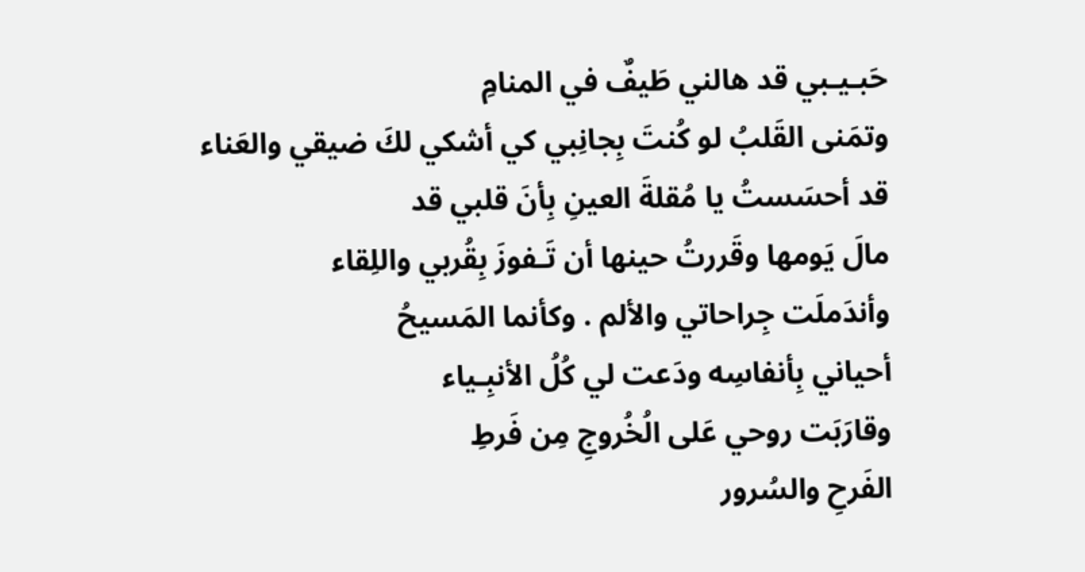حَبـيـبي قد هالني طَيفٌ في المنامِ
وتمَنى القَلبُ لو كُنتَ بِجانِبي كي أشكي لكَ ضيقي والعَناء
قد أحسَستُ يا مُقلةَ العينِ بِأنَ قلبي قد
مالَ يَومها وقَررتُ حينها أن تَـفوزَ بِقُربي واللِقاء
وأندَملَت جِراحاتي والألم . وكأنما المَسيحُ
أحياني بِأنفاسِه ودَعت لي كُلُ الأنبِـياء
وقارَبَت روحي عَلى الُخُروجِ مِن فَرطِ
الفَرحِ والسُرور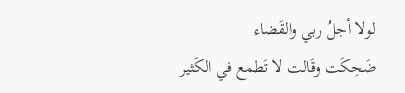لولا أجلُ ربي والقَضاء
ضَحِكَت وقَالت لا تَطمع في الكَثير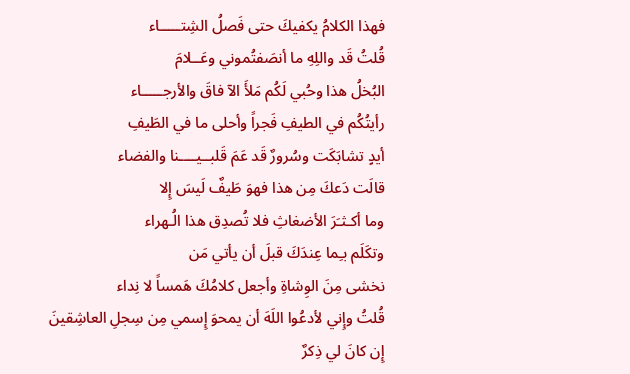فهذا الكلامُ يكفيكَ حتى فَصلُ الشِتـــــاء
قُلتُ قَد واللِهِ ما أنصَفتُموني وعَــلامَ
البُخلُ هذا وحُبي لَكُم مَلأَ الآ فاقَ والأرجـــــاء
رأيتُكُم في الطيفِ فَجراً وأحلى ما في الطَيفِ
أيدٍ تشابَكَت وسُرورٌ قَد عَمَ قَلبــيــــنا والفضاء
قالَت دَعكَ مِن هذا فهوَ طَيفٌ لَيسَ إِلا
وما أكـثـَرَ الأضغاثِ فلا تُصدِق هذا الُـهراء
وتكَلَم بـِما عِندَكَ قبلَ أن يأتي مَن
نخشى مِنَ الوِشاةِ وأجعل كلامُكَ هَمساً لا نِداء
قُلتُ وإِني لأدعُوا اللَهَ أن يمحوَ إِسمي مِن سِجلِ العاشِقينَ
إِن كانَ لي ذِكرٌ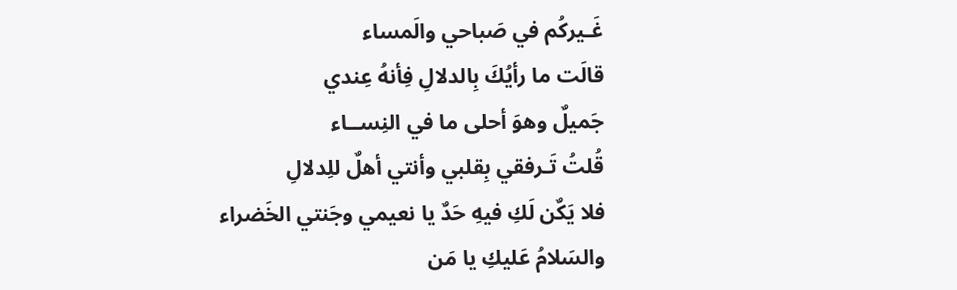غَـيركُم في صَباحي والَمساء
قالَت ما رأيُكَ بِالدلالِ فِأنهُ عِندي
جَميلٌ وهوَ أحلى ما في النِســاء
قُلتُ تَـرفقي بِقلبي وأنتي أهلٌ للِدلالِ
فلا يَكٌن لَكِ فيهِ حَدٌ يا نعيمي وجَنتي الخَضراء
والسَلامُ عَليكِ يا مَن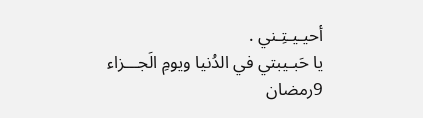أحيـيـتِـني .
يا حَبـيبتي في الدُنيا ويومِ الَجـــزاء
9رمضان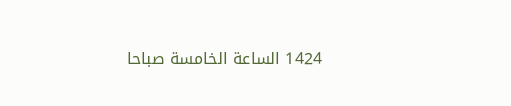1424 الساعة الخامسة صباحا